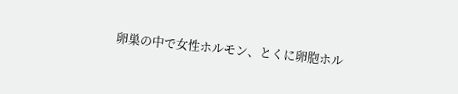卵巣の中で女性ホルモン、とくに卵胞ホル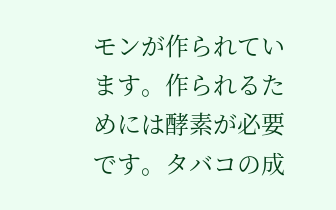モンが作られています。作られるためには酵素が必要です。タバコの成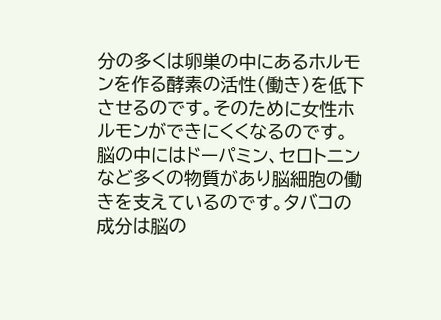分の多くは卵巣の中にあるホルモンを作る酵素の活性(働き)を低下させるのです。そのために女性ホルモンができにくくなるのです。
脳の中にはドーパミン、セロトニンなど多くの物質があり脳細胞の働きを支えているのです。タバコの成分は脳の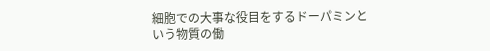細胞での大事な役目をするドーパミンという物質の働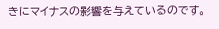きにマイナスの影響を与えているのです。